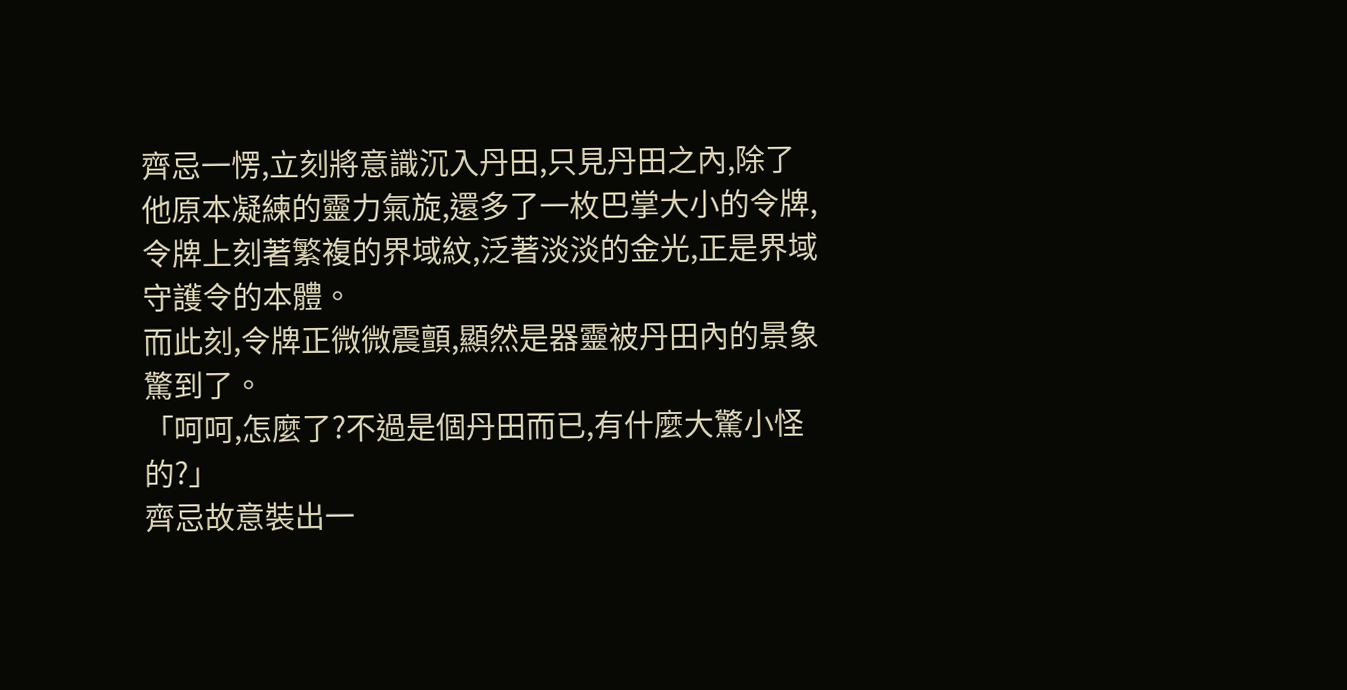齊忌一愣,立刻將意識沉入丹田,只見丹田之內,除了他原本凝練的靈力氣旋,還多了一枚巴掌大小的令牌,令牌上刻著繁複的界域紋,泛著淡淡的金光,正是界域守護令的本體。
而此刻,令牌正微微震顫,顯然是器靈被丹田內的景象驚到了。
「呵呵,怎麼了?不過是個丹田而已,有什麼大驚小怪的?」
齊忌故意裝出一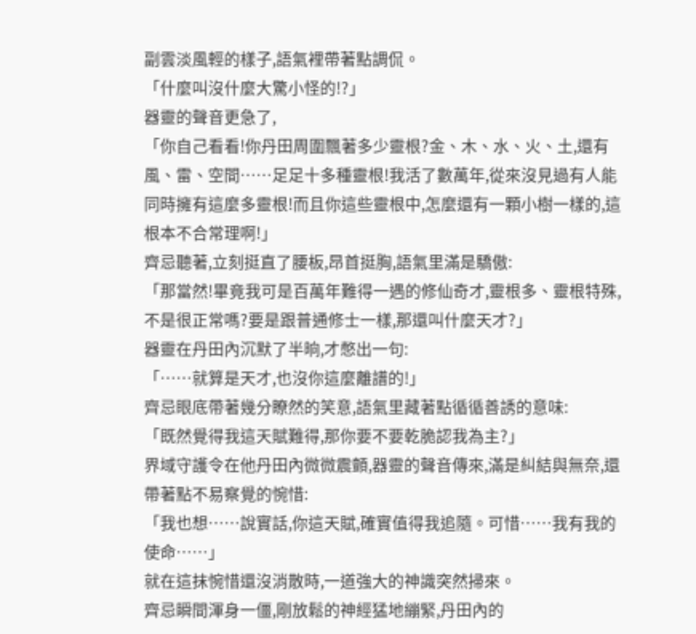副雲淡風輕的樣子,語氣裡帶著點調侃。
「什麼叫沒什麼大驚小怪的!?」
器靈的聲音更急了,
「你自己看看!你丹田周圍飄著多少靈根?金、木、水、火、土,還有風、雷、空間……足足十多種靈根!我活了數萬年,從來沒見過有人能同時擁有這麼多靈根!而且你這些靈根中,怎麼還有一顆小樹一樣的,這根本不合常理啊!」
齊忌聽著,立刻挺直了腰板,昂首挺胸,語氣里滿是驕傲:
「那當然!畢竟我可是百萬年難得一遇的修仙奇才,靈根多、靈根特殊,不是很正常嗎?要是跟普通修士一樣,那還叫什麼天才?」
器靈在丹田內沉默了半晌,才憋出一句:
「……就算是天才,也沒你這麼離譜的!」
齊忌眼底帶著幾分瞭然的笑意,語氣里藏著點循循善誘的意味:
「既然覺得我這天賦難得,那你要不要乾脆認我為主?」
界域守護令在他丹田內微微震顫,器靈的聲音傳來,滿是糾結與無奈,還帶著點不易察覺的惋惜:
「我也想……說實話,你這天賦,確實值得我追隨。可惜……我有我的使命……」
就在這抹惋惜還沒消散時,一道強大的神識突然掃來。
齊忌瞬間渾身一僵,剛放鬆的神經猛地繃緊,丹田內的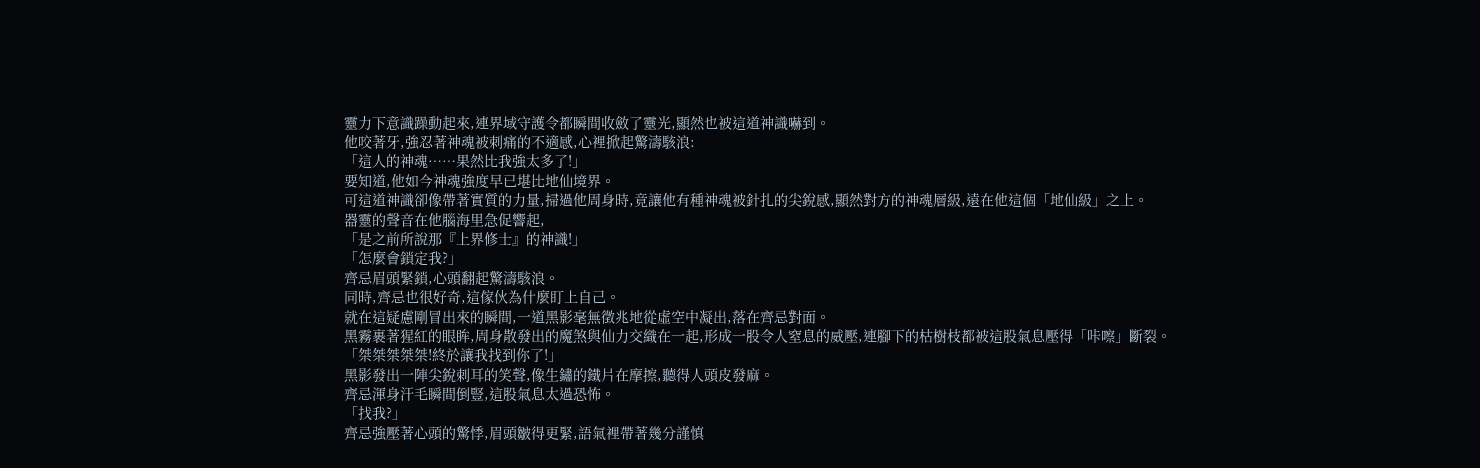靈力下意識躁動起來,連界域守護令都瞬間收斂了靈光,顯然也被這道神識嚇到。
他咬著牙,強忍著神魂被刺痛的不適感,心裡掀起驚濤駭浪:
「這人的神魂……果然比我強太多了!」
要知道,他如今神魂強度早已堪比地仙境界。
可這道神識卻像帶著實質的力量,掃過他周身時,竟讓他有種神魂被針扎的尖銳感,顯然對方的神魂層級,遠在他這個「地仙級」之上。
器靈的聲音在他腦海里急促響起,
「是之前所說那『上界修士』的神識!」
「怎麼會鎖定我?」
齊忌眉頭緊鎖,心頭翻起驚濤駭浪。
同時,齊忌也很好奇,這傢伙為什麼盯上自己。
就在這疑慮剛冒出來的瞬間,一道黑影毫無徵兆地從虛空中凝出,落在齊忌對面。
黑霧裹著猩紅的眼眸,周身散發出的魔煞與仙力交織在一起,形成一股令人窒息的威壓,連腳下的枯樹枝都被這股氣息壓得「咔嚓」斷裂。
「桀桀桀桀桀!終於讓我找到你了!」
黑影發出一陣尖銳刺耳的笑聲,像生鏽的鐵片在摩擦,聽得人頭皮發麻。
齊忌渾身汗毛瞬間倒豎,這股氣息太過恐怖。
「找我?」
齊忌強壓著心頭的驚悸,眉頭皺得更緊,語氣裡帶著幾分謹慎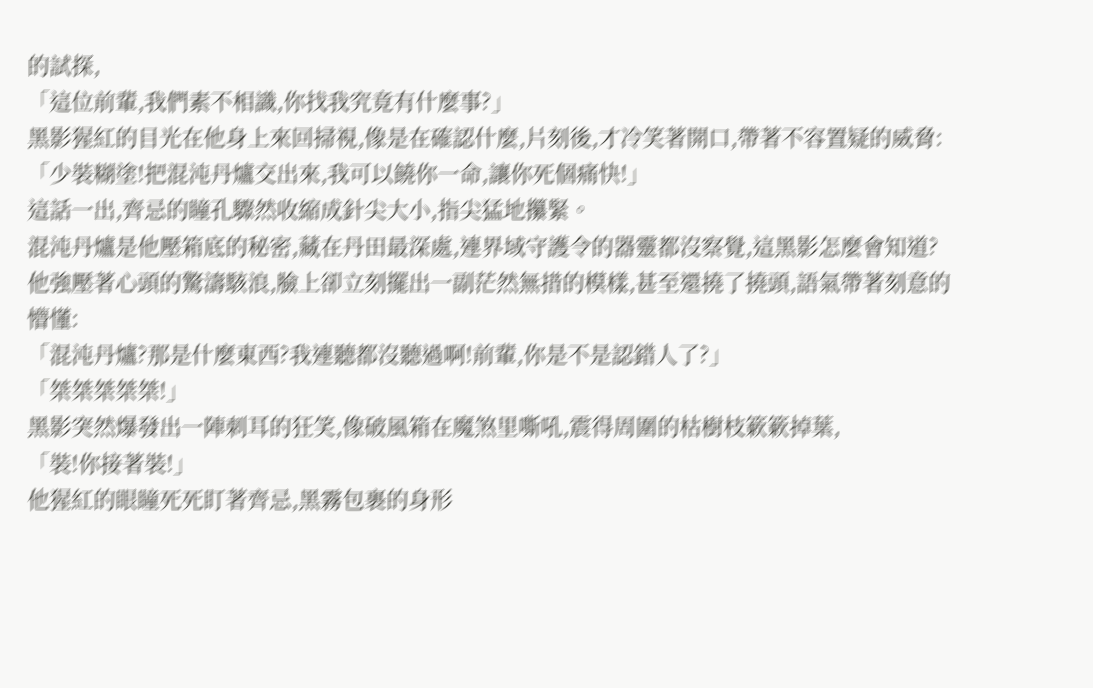的試探,
「這位前輩,我們素不相識,你找我究竟有什麼事?」
黑影猩紅的目光在他身上來回掃視,像是在確認什麼,片刻後,才冷笑著開口,帶著不容置疑的威脅:
「少裝糊塗!把混沌丹爐交出來,我可以饒你一命,讓你死個痛快!」
這話一出,齊忌的瞳孔驟然收縮成針尖大小,指尖猛地攥緊。
混沌丹爐是他壓箱底的秘密,藏在丹田最深處,連界域守護令的器靈都沒察覺,這黑影怎麼會知道?
他強壓著心頭的驚濤駭浪,臉上卻立刻擺出一副茫然無措的模樣,甚至還撓了撓頭,語氣帶著刻意的懵懂:
「混沌丹爐?那是什麼東西?我連聽都沒聽過啊!前輩,你是不是認錯人了?」
「桀桀桀桀桀!」
黑影突然爆發出一陣刺耳的狂笑,像破風箱在魔煞里嘶吼,震得周圍的枯樹枝簌簌掉葉,
「裝!你接著裝!」
他猩紅的眼瞳死死盯著齊忌,黑霧包裹的身形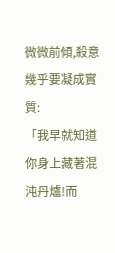微微前傾,殺意幾乎要凝成實質:
「我早就知道你身上藏著混沌丹爐!而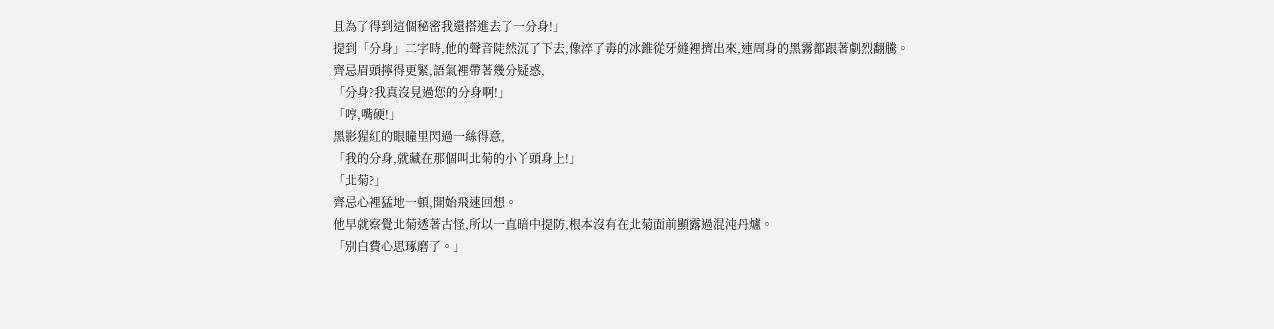且為了得到這個秘密我還搭進去了一分身!」
提到「分身」二字時,他的聲音陡然沉了下去,像淬了毒的冰錐從牙縫裡擠出來,連周身的黑霧都跟著劇烈翻騰。
齊忌眉頭擰得更緊,語氣裡帶著幾分疑惑,
「分身?我真沒見過您的分身啊!」
「哼,嘴硬!」
黑影猩紅的眼瞳里閃過一絲得意,
「我的分身,就藏在那個叫北菊的小丫頭身上!」
「北菊?」
齊忌心裡猛地一頓,開始飛速回想。
他早就察覺北菊透著古怪,所以一直暗中提防,根本沒有在北菊面前顯露過混沌丹爐。
「別白費心思琢磨了。」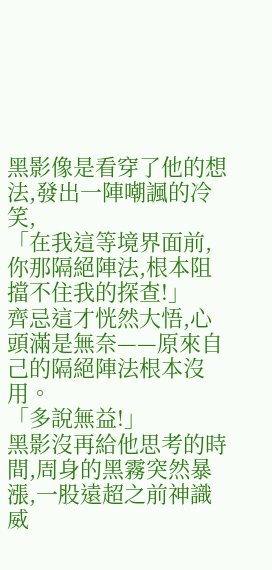黑影像是看穿了他的想法,發出一陣嘲諷的冷笑,
「在我這等境界面前,你那隔絕陣法,根本阻擋不住我的探查!」
齊忌這才恍然大悟,心頭滿是無奈——原來自己的隔絕陣法根本沒用。
「多說無益!」
黑影沒再給他思考的時間,周身的黑霧突然暴漲,一股遠超之前神識威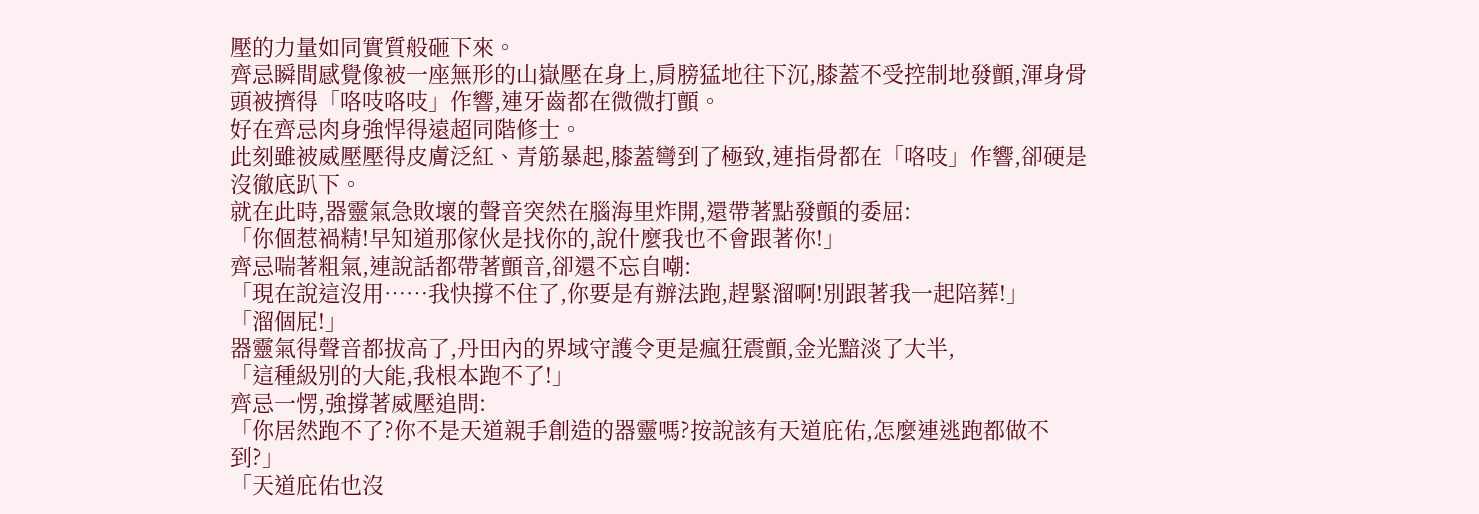壓的力量如同實質般砸下來。
齊忌瞬間感覺像被一座無形的山嶽壓在身上,肩膀猛地往下沉,膝蓋不受控制地發顫,渾身骨頭被擠得「咯吱咯吱」作響,連牙齒都在微微打顫。
好在齊忌肉身強悍得遠超同階修士。
此刻雖被威壓壓得皮膚泛紅、青筋暴起,膝蓋彎到了極致,連指骨都在「咯吱」作響,卻硬是沒徹底趴下。
就在此時,器靈氣急敗壞的聲音突然在腦海里炸開,還帶著點發顫的委屈:
「你個惹禍精!早知道那傢伙是找你的,說什麼我也不會跟著你!」
齊忌喘著粗氣,連說話都帶著顫音,卻還不忘自嘲:
「現在說這沒用……我快撐不住了,你要是有辦法跑,趕緊溜啊!別跟著我一起陪葬!」
「溜個屁!」
器靈氣得聲音都拔高了,丹田內的界域守護令更是瘋狂震顫,金光黯淡了大半,
「這種級別的大能,我根本跑不了!」
齊忌一愣,強撐著威壓追問:
「你居然跑不了?你不是天道親手創造的器靈嗎?按說該有天道庇佑,怎麼連逃跑都做不到?」
「天道庇佑也沒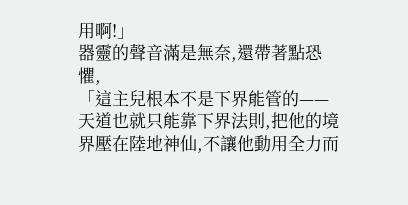用啊!」
器靈的聲音滿是無奈,還帶著點恐懼,
「這主兒根本不是下界能管的——天道也就只能靠下界法則,把他的境界壓在陸地神仙,不讓他動用全力而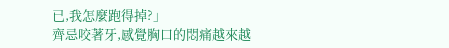已,我怎麼跑得掉?」
齊忌咬著牙,感覺胸口的悶痛越來越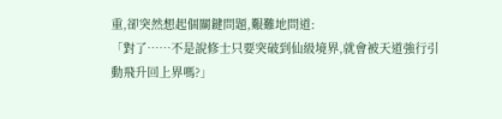重,卻突然想起個關鍵問題,艱難地問道:
「對了……不是說修士只要突破到仙級境界,就會被天道強行引動飛升回上界嗎?」